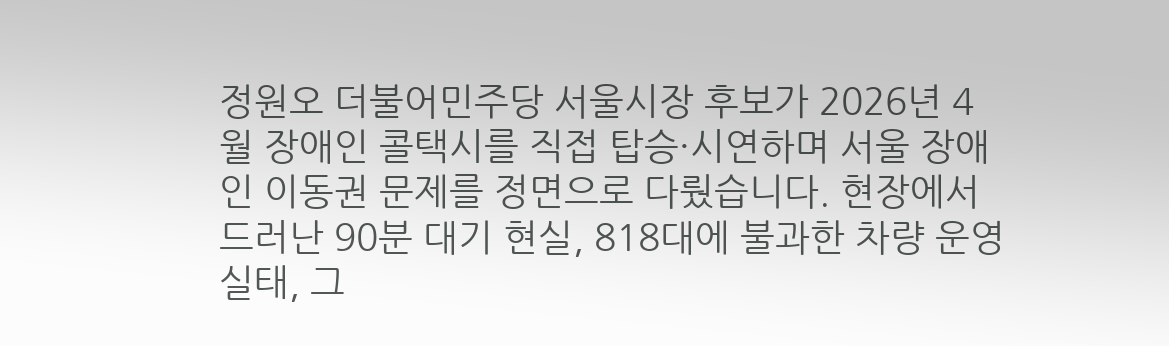정원오 더불어민주당 서울시장 후보가 2026년 4월 장애인 콜택시를 직접 탑승·시연하며 서울 장애인 이동권 문제를 정면으로 다뤘습니다. 현장에서 드러난 90분 대기 현실, 818대에 불과한 차량 운영 실태, 그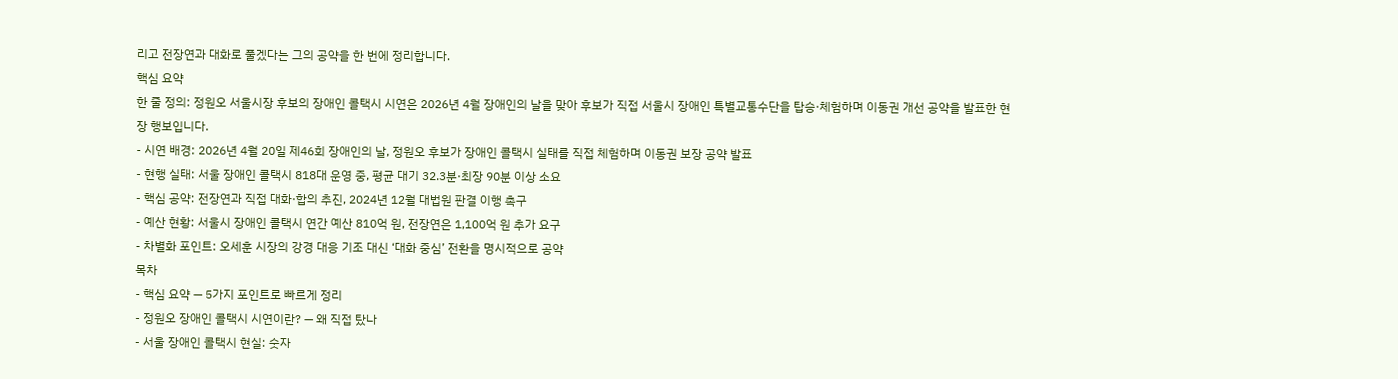리고 전장연과 대화로 풀겠다는 그의 공약을 한 번에 정리합니다.
핵심 요약
한 줄 정의: 정원오 서울시장 후보의 장애인 콜택시 시연은 2026년 4월 장애인의 날을 맞아 후보가 직접 서울시 장애인 특별교통수단을 탑승·체험하며 이동권 개선 공약을 발표한 현장 행보입니다.
- 시연 배경: 2026년 4월 20일 제46회 장애인의 날, 정원오 후보가 장애인 콜택시 실태를 직접 체험하며 이동권 보장 공약 발표
- 현행 실태: 서울 장애인 콜택시 818대 운영 중, 평균 대기 32.3분·최장 90분 이상 소요
- 핵심 공약: 전장연과 직접 대화·합의 추진, 2024년 12월 대법원 판결 이행 촉구
- 예산 현황: 서울시 장애인 콜택시 연간 예산 810억 원, 전장연은 1,100억 원 추가 요구
- 차별화 포인트: 오세훈 시장의 강경 대응 기조 대신 ‘대화 중심’ 전환을 명시적으로 공약
목차
- 핵심 요약 — 5가지 포인트로 빠르게 정리
- 정원오 장애인 콜택시 시연이란? — 왜 직접 탔나
- 서울 장애인 콜택시 현실: 숫자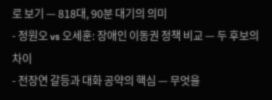로 보기 — 818대, 90분 대기의 의미
- 정원오 vs 오세훈: 장애인 이동권 정책 비교 — 두 후보의 차이
- 전장연 갈등과 대화 공약의 핵심 — 무엇을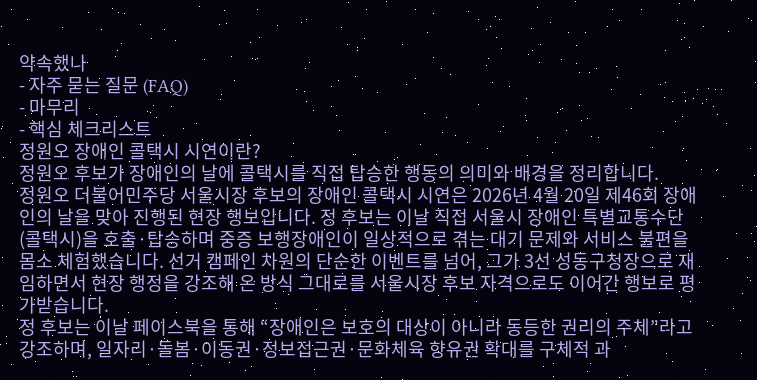약속했나
- 자주 묻는 질문 (FAQ)
- 마무리
- 핵심 체크리스트
정원오 장애인 콜택시 시연이란?
정원오 후보가 장애인의 날에 콜택시를 직접 탑승한 행동의 의미와 배경을 정리합니다.
정원오 더불어민주당 서울시장 후보의 장애인 콜택시 시연은 2026년 4월 20일 제46회 장애인의 날을 맞아 진행된 현장 행보입니다. 정 후보는 이날 직접 서울시 장애인 특별교통수단(콜택시)을 호출·탑승하며 중증 보행장애인이 일상적으로 겪는 대기 문제와 서비스 불편을 몸소 체험했습니다. 선거 캠페인 차원의 단순한 이벤트를 넘어, 그가 3선 성동구청장으로 재임하면서 현장 행정을 강조해 온 방식 그대로를 서울시장 후보 자격으로도 이어간 행보로 평가받습니다.
정 후보는 이날 페이스북을 통해 “장애인은 보호의 대상이 아니라 동등한 권리의 주체”라고 강조하며, 일자리·돌봄·이동권·정보접근권·문화체육 향유권 확대를 구체적 과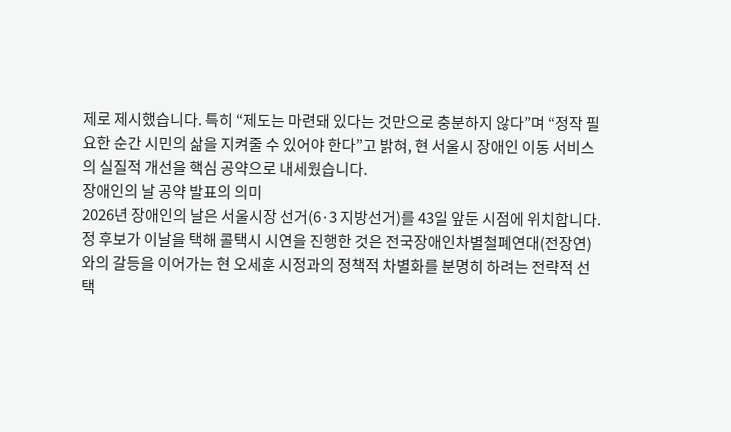제로 제시했습니다. 특히 “제도는 마련돼 있다는 것만으로 충분하지 않다”며 “정작 필요한 순간 시민의 삶을 지켜줄 수 있어야 한다”고 밝혀, 현 서울시 장애인 이동 서비스의 실질적 개선을 핵심 공약으로 내세웠습니다.
장애인의 날 공약 발표의 의미
2026년 장애인의 날은 서울시장 선거(6·3 지방선거)를 43일 앞둔 시점에 위치합니다. 정 후보가 이날을 택해 콜택시 시연을 진행한 것은 전국장애인차별철폐연대(전장연)와의 갈등을 이어가는 현 오세훈 시정과의 정책적 차별화를 분명히 하려는 전략적 선택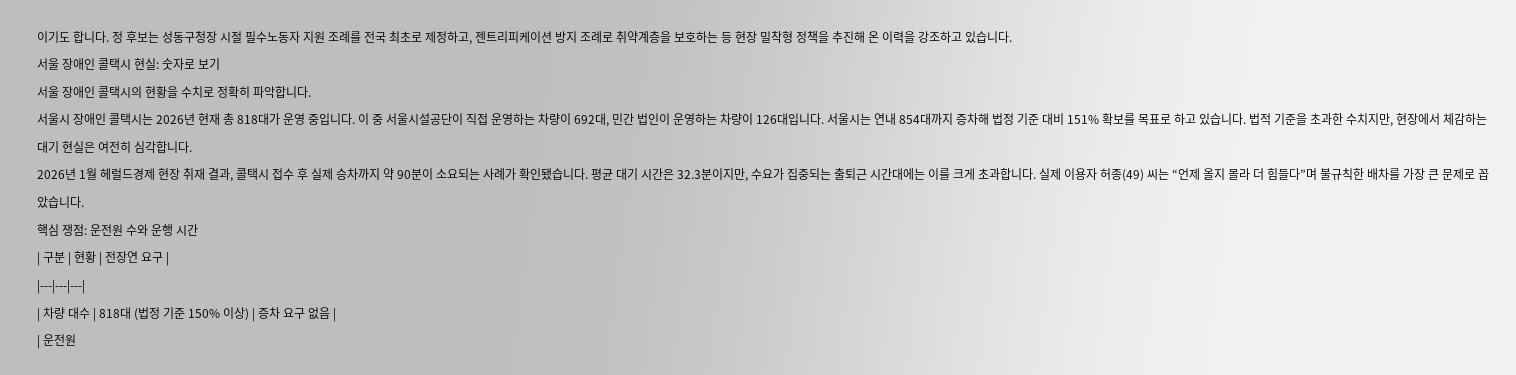이기도 합니다. 정 후보는 성동구청장 시절 필수노동자 지원 조례를 전국 최초로 제정하고, 젠트리피케이션 방지 조례로 취약계층을 보호하는 등 현장 밀착형 정책을 추진해 온 이력을 강조하고 있습니다.
서울 장애인 콜택시 현실: 숫자로 보기
서울 장애인 콜택시의 현황을 수치로 정확히 파악합니다.
서울시 장애인 콜택시는 2026년 현재 총 818대가 운영 중입니다. 이 중 서울시설공단이 직접 운영하는 차량이 692대, 민간 법인이 운영하는 차량이 126대입니다. 서울시는 연내 854대까지 증차해 법정 기준 대비 151% 확보를 목표로 하고 있습니다. 법적 기준을 초과한 수치지만, 현장에서 체감하는 대기 현실은 여전히 심각합니다.
2026년 1월 헤럴드경제 현장 취재 결과, 콜택시 접수 후 실제 승차까지 약 90분이 소요되는 사례가 확인됐습니다. 평균 대기 시간은 32.3분이지만, 수요가 집중되는 출퇴근 시간대에는 이를 크게 초과합니다. 실제 이용자 허종(49) 씨는 “언제 올지 몰라 더 힘들다”며 불규칙한 배차를 가장 큰 문제로 꼽았습니다.
핵심 쟁점: 운전원 수와 운행 시간
| 구분 | 현황 | 전장연 요구 |
|---|---|---|
| 차량 대수 | 818대 (법정 기준 150% 이상) | 증차 요구 없음 |
| 운전원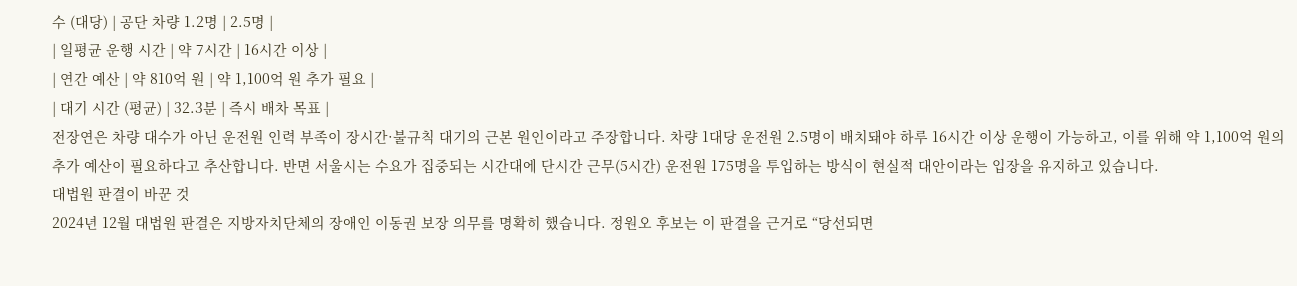수 (대당) | 공단 차량 1.2명 | 2.5명 |
| 일평균 운행 시간 | 약 7시간 | 16시간 이상 |
| 연간 예산 | 약 810억 원 | 약 1,100억 원 추가 필요 |
| 대기 시간 (평균) | 32.3분 | 즉시 배차 목표 |
전장연은 차량 대수가 아닌 운전원 인력 부족이 장시간·불규칙 대기의 근본 원인이라고 주장합니다. 차량 1대당 운전원 2.5명이 배치돼야 하루 16시간 이상 운행이 가능하고, 이를 위해 약 1,100억 원의 추가 예산이 필요하다고 추산합니다. 반면 서울시는 수요가 집중되는 시간대에 단시간 근무(5시간) 운전원 175명을 투입하는 방식이 현실적 대안이라는 입장을 유지하고 있습니다.
대법원 판결이 바꾼 것
2024년 12월 대법원 판결은 지방자치단체의 장애인 이동권 보장 의무를 명확히 했습니다. 정원오 후보는 이 판결을 근거로 “당선되면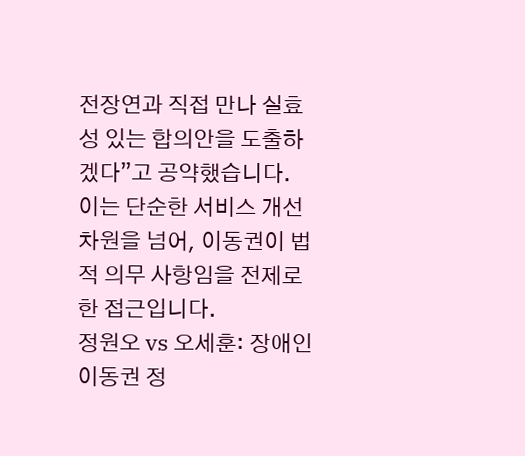전장연과 직접 만나 실효성 있는 합의안을 도출하겠다”고 공약했습니다. 이는 단순한 서비스 개선 차원을 넘어, 이동권이 법적 의무 사항임을 전제로 한 접근입니다.
정원오 vs 오세훈: 장애인 이동권 정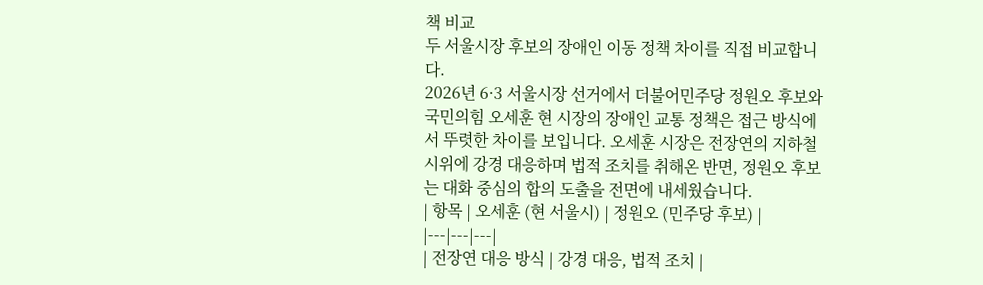책 비교
두 서울시장 후보의 장애인 이동 정책 차이를 직접 비교합니다.
2026년 6·3 서울시장 선거에서 더불어민주당 정원오 후보와 국민의힘 오세훈 현 시장의 장애인 교통 정책은 접근 방식에서 뚜렷한 차이를 보입니다. 오세훈 시장은 전장연의 지하철 시위에 강경 대응하며 법적 조치를 취해온 반면, 정원오 후보는 대화 중심의 합의 도출을 전면에 내세웠습니다.
| 항목 | 오세훈 (현 서울시) | 정원오 (민주당 후보) |
|---|---|---|
| 전장연 대응 방식 | 강경 대응, 법적 조치 |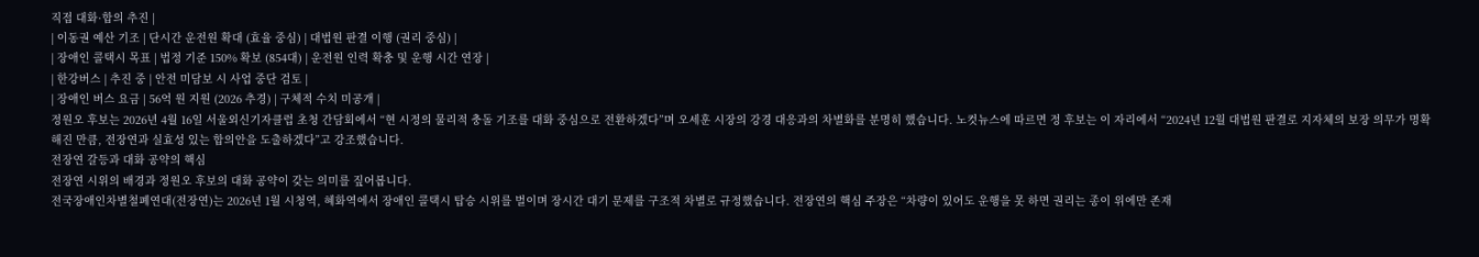직접 대화·합의 추진 |
| 이동권 예산 기조 | 단시간 운전원 확대 (효율 중심) | 대법원 판결 이행 (권리 중심) |
| 장애인 콜택시 목표 | 법정 기준 150% 확보 (854대) | 운전원 인력 확충 및 운행 시간 연장 |
| 한강버스 | 추진 중 | 안전 미담보 시 사업 중단 검토 |
| 장애인 버스 요금 | 56억 원 지원 (2026 추경) | 구체적 수치 미공개 |
정원오 후보는 2026년 4월 16일 서울외신기자클럽 초청 간담회에서 “현 시정의 물리적 충돌 기조를 대화 중심으로 전환하겠다”며 오세훈 시장의 강경 대응과의 차별화를 분명히 했습니다. 노컷뉴스에 따르면 정 후보는 이 자리에서 “2024년 12월 대법원 판결로 지자체의 보장 의무가 명확해진 만큼, 전장연과 실효성 있는 합의안을 도출하겠다”고 강조했습니다.
전장연 갈등과 대화 공약의 핵심
전장연 시위의 배경과 정원오 후보의 대화 공약이 갖는 의미를 짚어봅니다.
전국장애인차별철폐연대(전장연)는 2026년 1월 시청역, 혜화역에서 장애인 콜택시 탑승 시위를 벌이며 장시간 대기 문제를 구조적 차별로 규정했습니다. 전장연의 핵심 주장은 “차량이 있어도 운행을 못 하면 권리는 종이 위에만 존재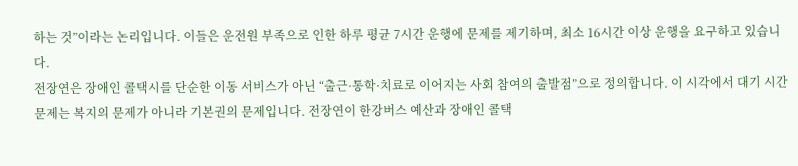하는 것”이라는 논리입니다. 이들은 운전원 부족으로 인한 하루 평균 7시간 운행에 문제를 제기하며, 최소 16시간 이상 운행을 요구하고 있습니다.
전장연은 장애인 콜택시를 단순한 이동 서비스가 아닌 “출근·통학·치료로 이어지는 사회 참여의 출발점”으로 정의합니다. 이 시각에서 대기 시간 문제는 복지의 문제가 아니라 기본권의 문제입니다. 전장연이 한강버스 예산과 장애인 콜택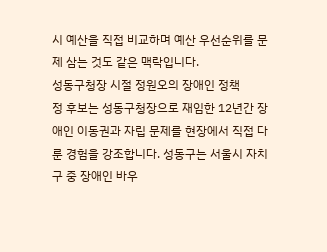시 예산을 직접 비교하며 예산 우선순위를 문제 삼는 것도 같은 맥락입니다.
성동구청장 시절 정원오의 장애인 정책
정 후보는 성동구청장으로 재임한 12년간 장애인 이동권과 자립 문제를 현장에서 직접 다룬 경험을 강조합니다. 성동구는 서울시 자치구 중 장애인 바우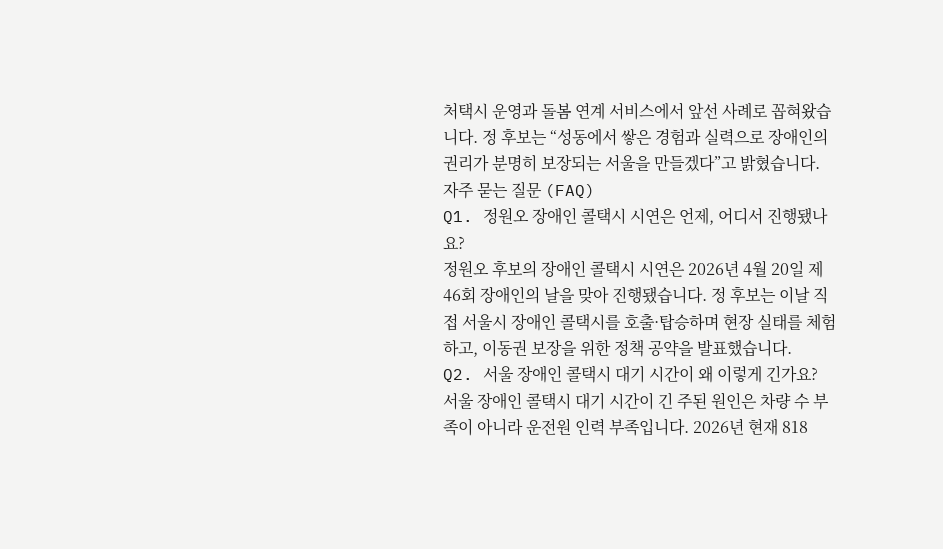처택시 운영과 돌봄 연계 서비스에서 앞선 사례로 꼽혀왔습니다. 정 후보는 “성동에서 쌓은 경험과 실력으로 장애인의 권리가 분명히 보장되는 서울을 만들겠다”고 밝혔습니다.
자주 묻는 질문 (FAQ)
Q1. 정원오 장애인 콜택시 시연은 언제, 어디서 진행됐나요?
정원오 후보의 장애인 콜택시 시연은 2026년 4월 20일 제46회 장애인의 날을 맞아 진행됐습니다. 정 후보는 이날 직접 서울시 장애인 콜택시를 호출·탑승하며 현장 실태를 체험하고, 이동권 보장을 위한 정책 공약을 발표했습니다.
Q2. 서울 장애인 콜택시 대기 시간이 왜 이렇게 긴가요?
서울 장애인 콜택시 대기 시간이 긴 주된 원인은 차량 수 부족이 아니라 운전원 인력 부족입니다. 2026년 현재 818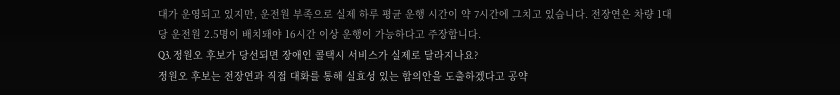대가 운영되고 있지만, 운전원 부족으로 실제 하루 평균 운행 시간이 약 7시간에 그치고 있습니다. 전장연은 차량 1대당 운전원 2.5명이 배치돼야 16시간 이상 운행이 가능하다고 주장합니다.
Q3. 정원오 후보가 당선되면 장애인 콜택시 서비스가 실제로 달라지나요?
정원오 후보는 전장연과 직접 대화를 통해 실효성 있는 합의안을 도출하겠다고 공약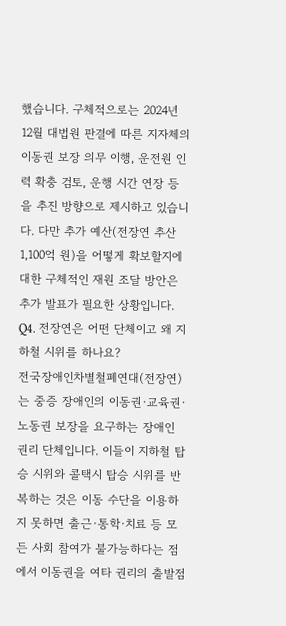했습니다. 구체적으로는 2024년 12월 대법원 판결에 따른 지자체의 이동권 보장 의무 이행, 운전원 인력 확충 검토, 운행 시간 연장 등을 추진 방향으로 제시하고 있습니다. 다만 추가 예산(전장연 추산 1,100억 원)을 어떻게 확보할지에 대한 구체적인 재원 조달 방안은 추가 발표가 필요한 상황입니다.
Q4. 전장연은 어떤 단체이고 왜 지하철 시위를 하나요?
전국장애인차별철폐연대(전장연)는 중증 장애인의 이동권·교육권·노동권 보장을 요구하는 장애인 권리 단체입니다. 이들이 지하철 탑승 시위와 콜택시 탑승 시위를 반복하는 것은 이동 수단을 이용하지 못하면 출근·통학·치료 등 모든 사회 참여가 불가능하다는 점에서 이동권을 여타 권리의 출발점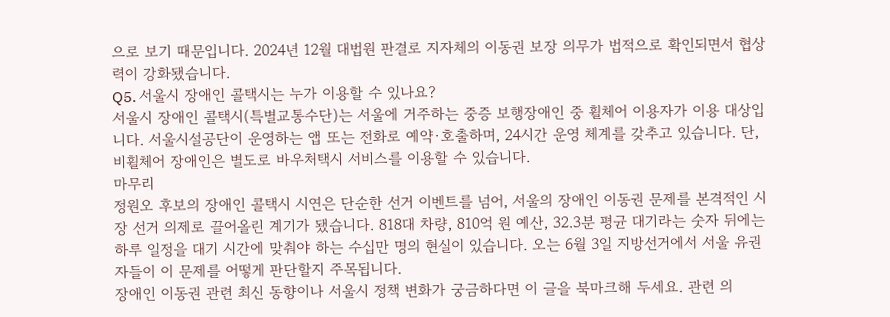으로 보기 때문입니다. 2024년 12월 대법원 판결로 지자체의 이동권 보장 의무가 법적으로 확인되면서 협상력이 강화됐습니다.
Q5. 서울시 장애인 콜택시는 누가 이용할 수 있나요?
서울시 장애인 콜택시(특별교통수단)는 서울에 거주하는 중증 보행장애인 중 휠체어 이용자가 이용 대상입니다. 서울시설공단이 운영하는 앱 또는 전화로 예약·호출하며, 24시간 운영 체계를 갖추고 있습니다. 단, 비휠체어 장애인은 별도로 바우처택시 서비스를 이용할 수 있습니다.
마무리
정원오 후보의 장애인 콜택시 시연은 단순한 선거 이벤트를 넘어, 서울의 장애인 이동권 문제를 본격적인 시장 선거 의제로 끌어올린 계기가 됐습니다. 818대 차량, 810억 원 예산, 32.3분 평균 대기라는 숫자 뒤에는 하루 일정을 대기 시간에 맞춰야 하는 수십만 명의 현실이 있습니다. 오는 6월 3일 지방선거에서 서울 유권자들이 이 문제를 어떻게 판단할지 주목됩니다.
장애인 이동권 관련 최신 동향이나 서울시 정책 변화가 궁금하다면 이 글을 북마크해 두세요. 관련 의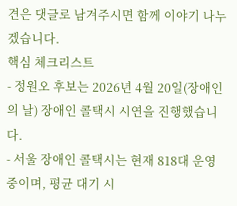견은 댓글로 남겨주시면 함께 이야기 나누겠습니다.
핵심 체크리스트
- 정원오 후보는 2026년 4월 20일(장애인의 날) 장애인 콜택시 시연을 진행했습니다.
- 서울 장애인 콜택시는 현재 818대 운영 중이며, 평균 대기 시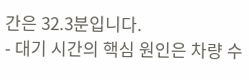간은 32.3분입니다.
- 대기 시간의 핵심 원인은 차량 수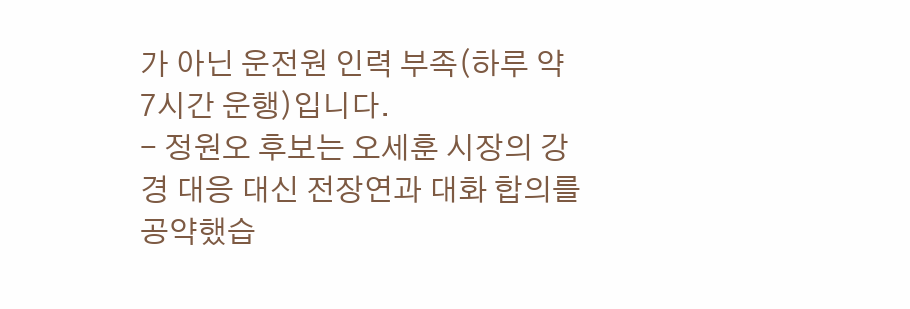가 아닌 운전원 인력 부족(하루 약 7시간 운행)입니다.
- 정원오 후보는 오세훈 시장의 강경 대응 대신 전장연과 대화 합의를 공약했습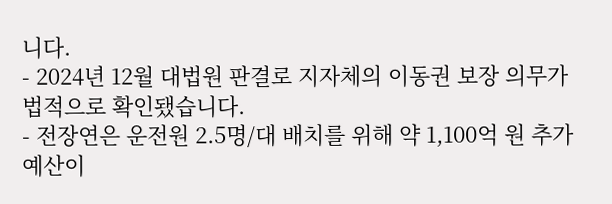니다.
- 2024년 12월 대법원 판결로 지자체의 이동권 보장 의무가 법적으로 확인됐습니다.
- 전장연은 운전원 2.5명/대 배치를 위해 약 1,100억 원 추가 예산이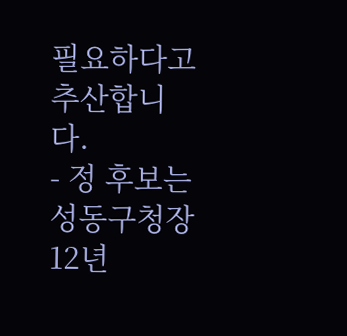필요하다고 추산합니다.
- 정 후보는 성동구청장 12년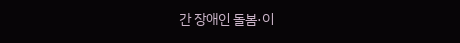간 장애인 돌봄·이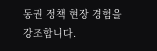동권 정책 현장 경험을 강조합니다.